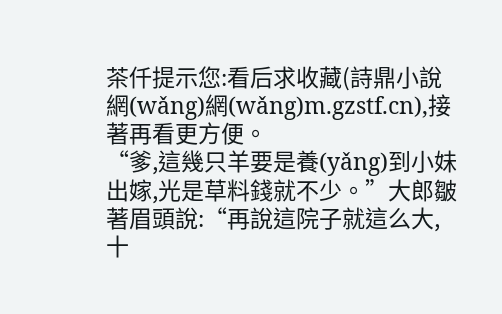茶仟提示您:看后求收藏(詩鼎小說網(wǎng)網(wǎng)m.gzstf.cn),接著再看更方便。
“爹,這幾只羊要是養(yǎng)到小妹出嫁,光是草料錢就不少。”大郎皺著眉頭說:“再說這院子就這么大,十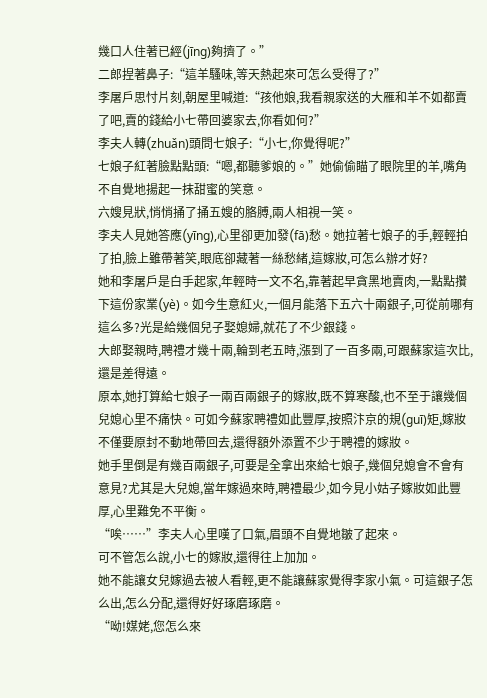幾口人住著已經(jīng)夠擠了。”
二郎捏著鼻子:“這羊騷味,等天熱起來可怎么受得了?”
李屠戶思忖片刻,朝屋里喊道:“孩他娘,我看親家送的大雁和羊不如都賣了吧,賣的錢給小七帶回婆家去,你看如何?”
李夫人轉(zhuǎn)頭問七娘子:“小七,你覺得呢?”
七娘子紅著臉點點頭:“嗯,都聽爹娘的。”她偷偷瞄了眼院里的羊,嘴角不自覺地揚起一抹甜蜜的笑意。
六嫂見狀,悄悄捅了捅五嫂的胳膊,兩人相視一笑。
李夫人見她答應(yīng),心里卻更加發(fā)愁。她拉著七娘子的手,輕輕拍了拍,臉上雖帶著笑,眼底卻藏著一絲愁緒,這嫁妝,可怎么辦才好?
她和李屠戶是白手起家,年輕時一文不名,靠著起早貪黑地賣肉,一點點攢下這份家業(yè)。如今生意紅火,一個月能落下五六十兩銀子,可從前哪有這么多?光是給幾個兒子娶媳婦,就花了不少銀錢。
大郎娶親時,聘禮才幾十兩,輪到老五時,漲到了一百多兩,可跟蘇家這次比,還是差得遠。
原本,她打算給七娘子一兩百兩銀子的嫁妝,既不算寒酸,也不至于讓幾個兒媳心里不痛快。可如今蘇家聘禮如此豐厚,按照汴京的規(guī)矩,嫁妝不僅要原封不動地帶回去,還得額外添置不少于聘禮的嫁妝。
她手里倒是有幾百兩銀子,可要是全拿出來給七娘子,幾個兒媳會不會有意見?尤其是大兒媳,當年嫁過來時,聘禮最少,如今見小姑子嫁妝如此豐厚,心里難免不平衡。
“唉……”李夫人心里嘆了口氣,眉頭不自覺地皺了起來。
可不管怎么說,小七的嫁妝,還得往上加加。
她不能讓女兒嫁過去被人看輕,更不能讓蘇家覺得李家小氣。可這銀子怎么出,怎么分配,還得好好琢磨琢磨。
“呦!媒姥,您怎么來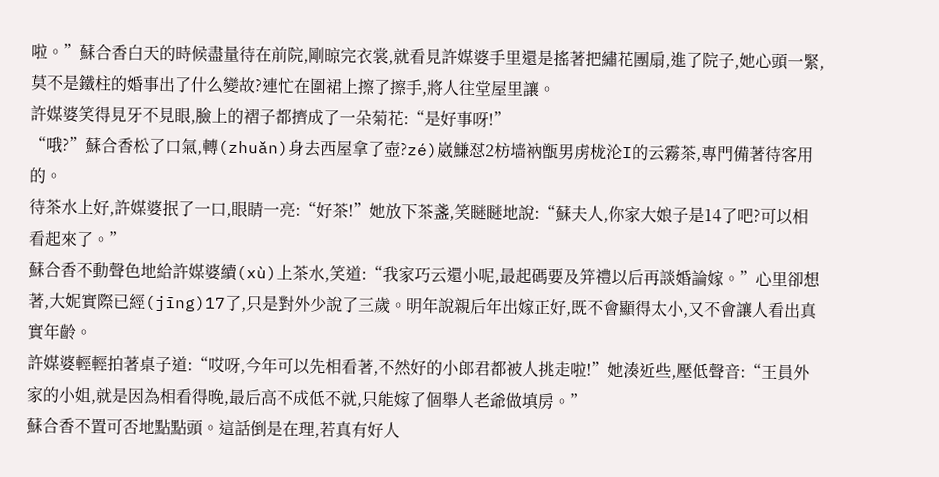啦。”蘇合香白天的時候盡量待在前院,剛晾完衣裳,就看見許媒婆手里還是搖著把繡花團扇,進了院子,她心頭一緊,莫不是鐵柱的婚事出了什么變故?連忙在圍裙上擦了擦手,將人往堂屋里讓。
許媒婆笑得見牙不見眼,臉上的褶子都擠成了一朵菊花:“是好事呀!”
“哦?”蘇合香松了口氣,轉(zhuǎn)身去西屋拿了壺?zé)崴鰜怼2枋墙衲甑男虏栊沦I的云霧茶,專門備著待客用的。
待茶水上好,許媒婆抿了一口,眼睛一亮:“好茶!”她放下茶盞,笑瞇瞇地說:“蘇夫人,你家大娘子是14了吧?可以相看起來了。”
蘇合香不動聲色地給許媒婆續(xù)上茶水,笑道:“我家巧云還小呢,最起碼要及笄禮以后再談婚論嫁。”心里卻想著,大妮實際已經(jīng)17了,只是對外少說了三歲。明年說親后年出嫁正好,既不會顯得太小,又不會讓人看出真實年齡。
許媒婆輕輕拍著桌子道:“哎呀,今年可以先相看著,不然好的小郎君都被人挑走啦!”她湊近些,壓低聲音:“王員外家的小姐,就是因為相看得晚,最后高不成低不就,只能嫁了個舉人老爺做填房。”
蘇合香不置可否地點點頭。這話倒是在理,若真有好人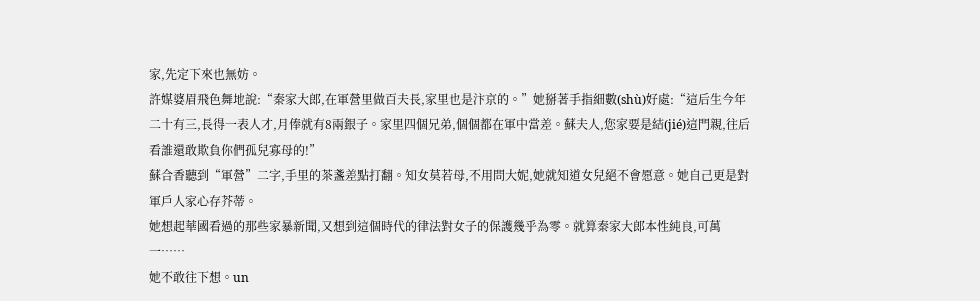家,先定下來也無妨。
許媒婆眉飛色舞地說:“秦家大郎,在軍營里做百夫長,家里也是汴京的。”她掰著手指細數(shù)好處:“這后生今年二十有三,長得一表人才,月俸就有8兩銀子。家里四個兄弟,個個都在軍中當差。蘇夫人,您家要是結(jié)這門親,往后看誰還敢欺負你們孤兒寡母的!”
蘇合香聽到“軍營”二字,手里的茶盞差點打翻。知女莫若母,不用問大妮,她就知道女兒絕不會愿意。她自己更是對軍戶人家心存芥蒂。
她想起華國看過的那些家暴新聞,又想到這個時代的律法對女子的保護幾乎為零。就算秦家大郎本性純良,可萬一……
她不敢往下想。un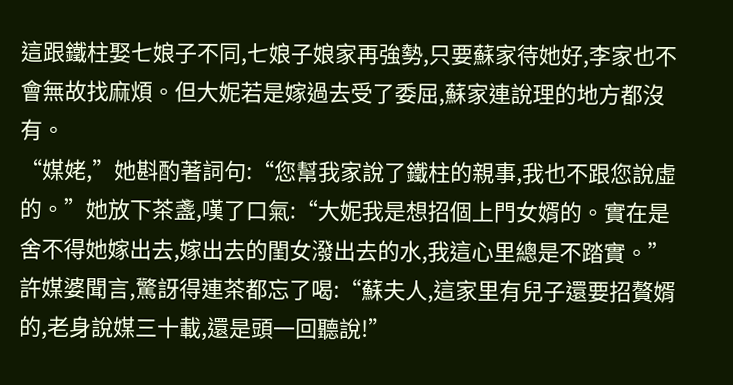這跟鐵柱娶七娘子不同,七娘子娘家再強勢,只要蘇家待她好,李家也不會無故找麻煩。但大妮若是嫁過去受了委屈,蘇家連說理的地方都沒有。
“媒姥,”她斟酌著詞句:“您幫我家說了鐵柱的親事,我也不跟您說虛的。”她放下茶盞,嘆了口氣:“大妮我是想招個上門女婿的。實在是舍不得她嫁出去,嫁出去的閨女潑出去的水,我這心里總是不踏實。”
許媒婆聞言,驚訝得連茶都忘了喝:“蘇夫人,這家里有兒子還要招贅婿的,老身說媒三十載,還是頭一回聽說!”